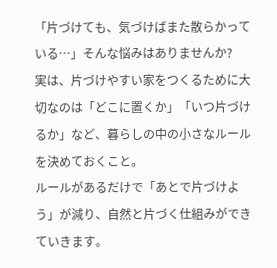「片づけても、気づけばまた散らかっている…」そんな悩みはありませんか?
実は、片づけやすい家をつくるために大切なのは「どこに置くか」「いつ片づけるか」など、暮らしの中の小さなルールを決めておくこと。
ルールがあるだけで「あとで片づけよう」が減り、自然と片づく仕組みができていきます。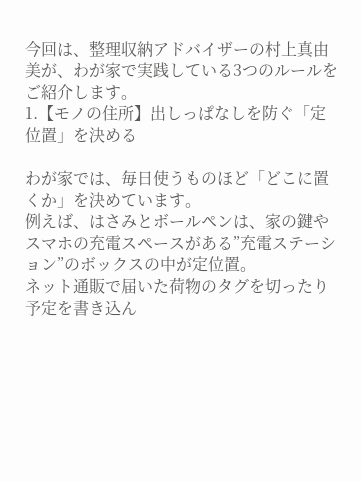今回は、整理収納アドバイザーの村上真由美が、わが家で実践している3つのルールをご紹介します。
1.【モノの住所】出しっぱなしを防ぐ「定位置」を決める

わが家では、毎日使うものほど「どこに置くか」を決めています。
例えば、はさみとボールペンは、家の鍵やスマホの充電スペースがある”充電ステーション”のボックスの中が定位置。
ネット通販で届いた荷物のタグを切ったり予定を書き込ん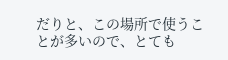だりと、この場所で使うことが多いので、とても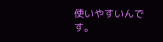使いやすいんです。